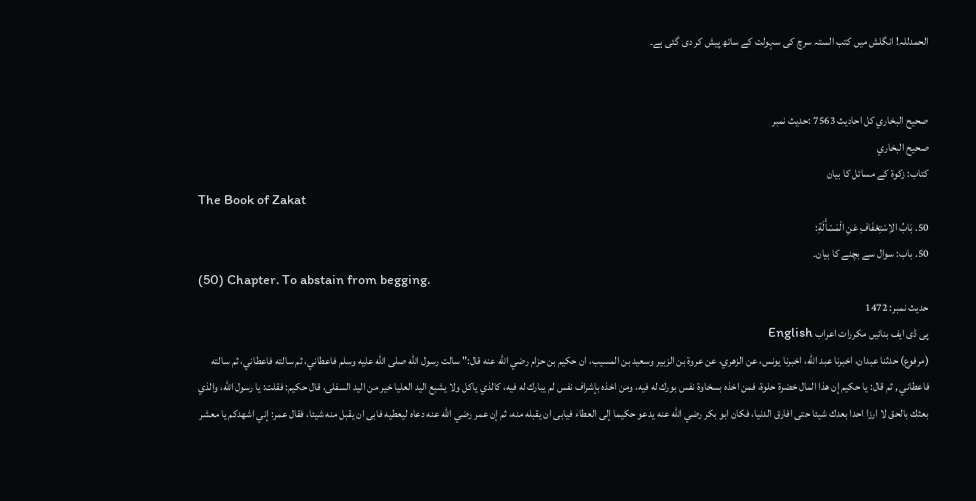الحمدللہ! انگلش میں کتب الستہ سرچ کی سہولت کے ساتھ پیش کر دی گئی ہے۔


صحيح البخاري کل احادیث 7563 :حدیث نمبر
صحيح البخاري
کتاب: زکوۃ کے مسائل کا بیان
The Book of Zakat
50. بَابُ الاِسْتِعْفَافِ عَنِ الْمَسْأَلَةِ:
50. باب: سوال سے بچنے کا بیان۔
(50) Chapter. To abstain from begging.
حدیث نمبر: 1472
پی ڈی ایف بنائیں مکررات اعراب English
(مرفوع) حدثنا عبدان، اخبرنا عبد الله، اخبرنا يونس، عن الزهري، عن عروة بن الزبير وسعيد بن المسيب، ان حكيم بن حزام رضي الله عنه قال:" سالت رسول الله صلى الله عليه وسلم فاعطاني، ثم سالته فاعطاني، ثم سالته فاعطاني , ثم قال: يا حكيم إن هذا المال خضرة حلوة، فمن اخذه بسخاوة نفس بورك له فيه، ومن اخذه بإشراف نفس لم يبارك له فيه، كالذي ياكل ولا يشبع اليد العليا خير من اليد السفلى، قال حكيم: فقلت: يا رسول الله، والذي بعثك بالحق لا ارزا احدا بعدك شيئا حتى افارق الدنيا، فكان ابو بكر رضي الله عنه يدعو حكيما إلى العطاء فيابى ان يقبله منه، ثم إن عمر رضي الله عنه دعاه ليعطيه فابى ان يقبل منه شيئا، فقال عمر: إني اشهدكم يا معشر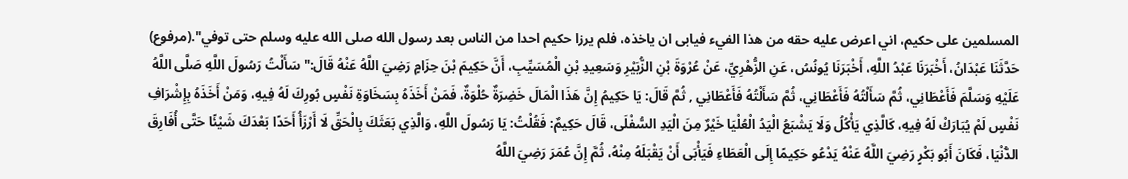المسلمين على حكيم، اني اعرض عليه حقه من هذا الفيء فيابى ان ياخذه، فلم يرزا حكيم احدا من الناس بعد رسول الله صلى الله عليه وسلم حتى توفي".(مرفوع) حَدَّثَنَا عَبْدَانُ، أَخْبَرَنَا عَبْدُ اللَّهِ، أَخْبَرَنَا يُونُسُ، عَنِ الزُّهْرِيِّ، عَنْ عُرْوَةَ بْنِ الزُّبَيْرِ وَسَعِيدِ بْنِ الْمُسَيِّبِ، أَنَّ حَكِيمَ بْنَ حِزَامٍ رَضِيَ اللَّهُ عَنْهُ قَالَ:" سَأَلْتُ رَسُولَ اللَّهِ صَلَّى اللَّهُ عَلَيْهِ وَسَلَّمَ فَأَعْطَانِي، ثُمَّ سَأَلْتُهُ فَأَعْطَانِي، ثُمَّ سَأَلْتُهُ فَأَعْطَانِي , ثُمَّ قَالَ: يَا حَكِيمُ إِنَّ هَذَا الْمَالَ خَضِرَةٌ حُلْوَةٌ، فَمَنْ أَخَذَهُ بِسَخَاوَةِ نَفْسٍ بُورِكَ لَهُ فِيهِ، وَمَنْ أَخَذَهُ بِإِشْرَافِ نَفْسٍ لَمْ يُبَارَكْ لَهُ فِيهِ، كَالَّذِي يَأْكُلُ وَلَا يَشْبَعُ الْيَدُ الْعُلْيَا خَيْرٌ مِنَ الْيَدِ السُّفْلَى، قَالَ حَكِيمٌ: فَقُلْتُ: يَا رَسُولَ اللَّهِ، وَالَّذِي بَعَثَكَ بِالْحَقِّ لَا أَرْزَأُ أَحَدًا بَعْدَكَ شَيْئًا حَتَّى أُفَارِقَ الدُّنْيَا، فَكَانَ أَبُو بَكْرٍ رَضِيَ اللَّهُ عَنْهُ يَدْعُو حَكِيمًا إِلَى الْعَطَاءِ فَيَأْبَى أَنْ يَقْبَلَهُ مِنْهُ، ثُمَّ إِنَّ عُمَرَ رَضِيَ اللَّهُ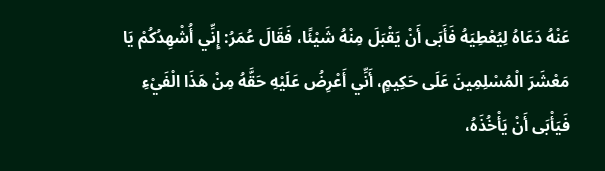عَنْهُ دَعَاهُ لِيُعْطِيَهُ فَأَبَى أَنْ يَقْبَلَ مِنْهُ شَيْئًا، فَقَالَ عُمَرُ: إِنِّي أُشْهِدُكُمْ يَا مَعْشَرَ الْمُسْلِمِينَ عَلَى حَكِيمٍ، أَنِّي أَعْرِضُ عَلَيْهِ حَقَّهُ مِنْ هَذَا الْفَيْءِ فَيَأْبَى أَنْ يَأْخُذَهُ،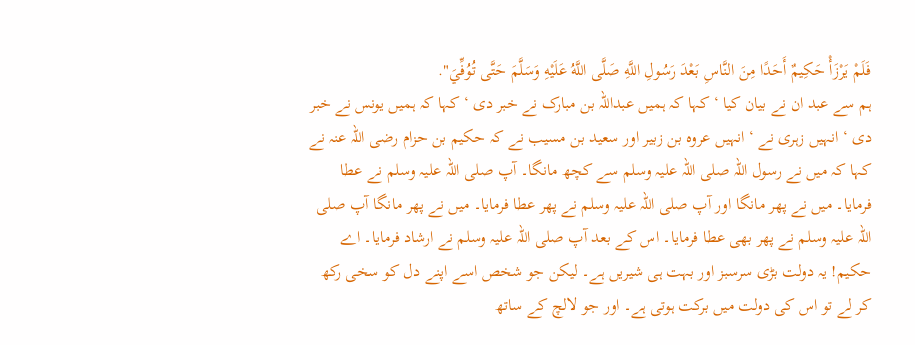فَلَمْ يَرْزَأْ حَكِيمٌ أَحَدًا مِنَ النَّاسِ بَعْدَ رَسُولِ اللَّهِ صَلَّى اللَّهُ عَلَيْهِ وَسَلَّمَ حَتَّى تُوُفِّيَ".
ہم سے عبد ان نے بیان کیا ‘ کہا کہ ہمیں عبداللہ بن مبارک نے خبر دی ‘ کہا کہ ہمیں یونس نے خبر دی ‘ انہیں زہری نے ‘ انہیں عروہ بن زبیر اور سعید بن مسیب نے کہ حکیم بن حزام رضی اللہ عنہ نے کہا کہ میں نے رسول اللہ صلی اللہ علیہ وسلم سے کچھ مانگا۔ آپ صلی اللہ علیہ وسلم نے عطا فرمایا۔ میں نے پھر مانگا اور آپ صلی اللہ علیہ وسلم نے پھر عطا فرمایا۔ میں نے پھر مانگا آپ صلی اللہ علیہ وسلم نے پھر بھی عطا فرمایا۔ اس کے بعد آپ صلی اللہ علیہ وسلم نے ارشاد فرمایا۔ اے حکیم! یہ دولت بڑی سرسبز اور بہت ہی شیریں ہے۔ لیکن جو شخص اسے اپنے دل کو سخی رکھ کر لے تو اس کی دولت میں برکت ہوتی ہے۔ اور جو لالچ کے ساتھ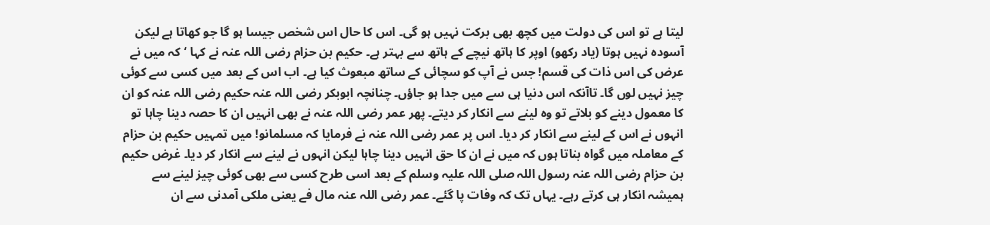لیتا ہے تو اس کی دولت میں کچھ بھی برکت نہیں ہو گی۔ اس کا حال اس شخص جیسا ہو گا جو کھاتا ہے لیکن آسودہ نہیں ہوتا (یاد رکھو) اوپر کا ہاتھ نیچے کے ہاتھ سے بہتر ہے۔ حکیم بن حزام رضی اللہ عنہ نے کہا ‘ کہ میں نے عرض کی اس ذات کی قسم! جس نے آپ کو سچائی کے ساتھ مبعوث کیا ہے۔ اب اس کے بعد میں کسی سے کوئی چیز نہیں لوں گا۔ تاآنکہ اس دنیا ہی سے میں جدا ہو جاؤں۔ چنانچہ ابوبکر رضی اللہ عنہ حکیم رضی اللہ عنہ کو ان کا معمول دینے کو بلاتے تو وہ لینے سے انکار کر دیتے۔ پھر عمر رضی اللہ عنہ نے بھی انہیں ان کا حصہ دینا چاہا تو انہوں نے اس کے لینے سے انکار کر دیا۔ اس پر عمر رضی اللہ عنہ نے فرمایا کہ مسلمانو! میں تمہیں حکیم بن حزام کے معاملہ میں گواہ بناتا ہوں کہ میں نے ان کا حق انہیں دینا چاہا لیکن انہوں نے لینے سے انکار کر دیا۔ غرض حکیم بن حزام رضی اللہ عنہ رسول اللہ صلی اللہ علیہ وسلم کے بعد اسی طرح کسی سے بھی کوئی چیز لینے سے ہمیشہ انکار ہی کرتے رہے۔ یہاں تک کہ وفات پا گئے۔ عمر رضی اللہ عنہ مال فے یعنی ملکی آمدنی سے ان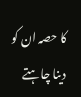کا حصہ ان کو دینا چاہتے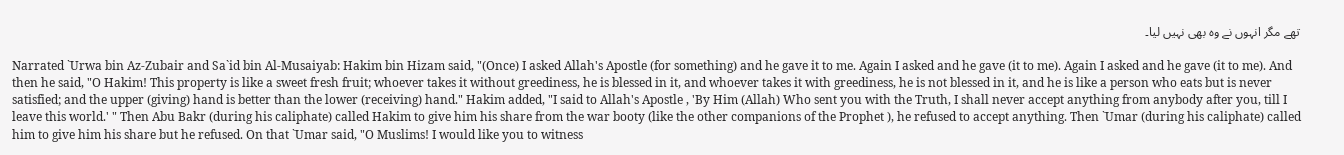تھے مگر انہوں نے وہ بھی نہیں لیا۔

Narrated `Urwa bin Az-Zubair and Sa`id bin Al-Musaiyab: Hakim bin Hizam said, "(Once) I asked Allah's Apostle (for something) and he gave it to me. Again I asked and he gave (it to me). Again I asked and he gave (it to me). And then he said, "O Hakim! This property is like a sweet fresh fruit; whoever takes it without greediness, he is blessed in it, and whoever takes it with greediness, he is not blessed in it, and he is like a person who eats but is never satisfied; and the upper (giving) hand is better than the lower (receiving) hand." Hakim added, "I said to Allah's Apostle , 'By Him (Allah) Who sent you with the Truth, I shall never accept anything from anybody after you, till I leave this world.' " Then Abu Bakr (during his caliphate) called Hakim to give him his share from the war booty (like the other companions of the Prophet ), he refused to accept anything. Then `Umar (during his caliphate) called him to give him his share but he refused. On that `Umar said, "O Muslims! I would like you to witness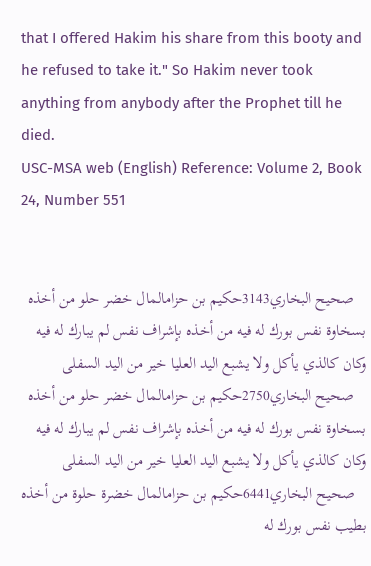that I offered Hakim his share from this booty and he refused to take it." So Hakim never took anything from anybody after the Prophet till he died.
USC-MSA web (English) Reference: Volume 2, Book 24, Number 551


   صحيح البخاري3143حكيم بن حزامالمال خضر حلو من أخذه بسخاوة نفس بورك له فيه من أخذه بإشراف نفس لم يبارك له فيه وكان كالذي يأكل ولا يشبع اليد العليا خير من اليد السفلى
   صحيح البخاري2750حكيم بن حزامالمال خضر حلو من أخذه بسخاوة نفس بورك له فيه من أخذه بإشراف نفس لم يبارك له فيه وكان كالذي يأكل ولا يشبع اليد العليا خير من اليد السفلى
   صحيح البخاري6441حكيم بن حزامالمال خضرة حلوة من أخذه بطيب نفس بورك له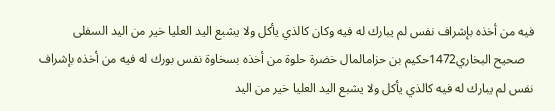فيه من أخذه بإشراف نفس لم يبارك له فيه وكان كالذي يأكل ولا يشبع اليد العليا خير من اليد السفلى
   صحيح البخاري1472حكيم بن حزامالمال خضرة حلوة من أخذه بسخاوة نفس بورك له فيه من أخذه بإشراف نفس لم يبارك له فيه كالذي يأكل ولا يشبع اليد العليا خير من اليد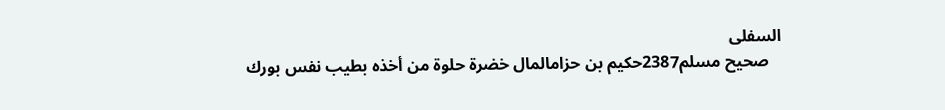السفلى
   صحيح مسلم2387حكيم بن حزامالمال خضرة حلوة من أخذه بطيب نفس بورك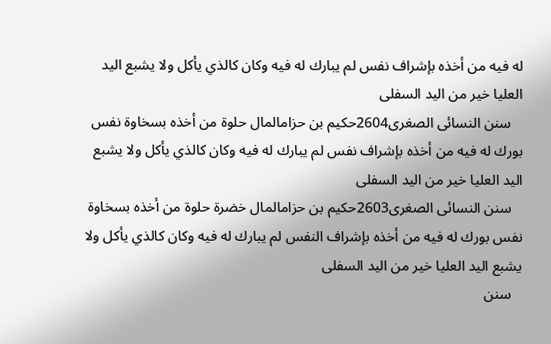له فيه من أخذه بإشراف نفس لم يبارك له فيه وكان كالذي يأكل ولا يشبع اليد العليا خير من اليد السفلى
   سنن النسائى الصغرى2604حكيم بن حزامالمال حلوة من أخذه بسخاوة نفس بورك له فيه من أخذه بإشراف نفس لم يبارك له فيه وكان كالذي يأكل ولا يشبع اليد العليا خير من اليد السفلى
   سنن النسائى الصغرى2603حكيم بن حزامالمال خضرة حلوة من أخذه بسخاوة نفس بورك له فيه من أخذه بإشراف النفس لم يبارك له فيه وكان كالذي يأكل ولا يشبع اليد العليا خير من اليد السفلى
   سنن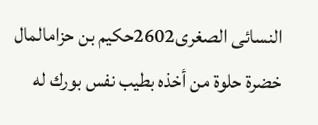النسائى الصغرى2602حكيم بن حزامالمال خضرة حلوة من أخذه بطيب نفس بورك له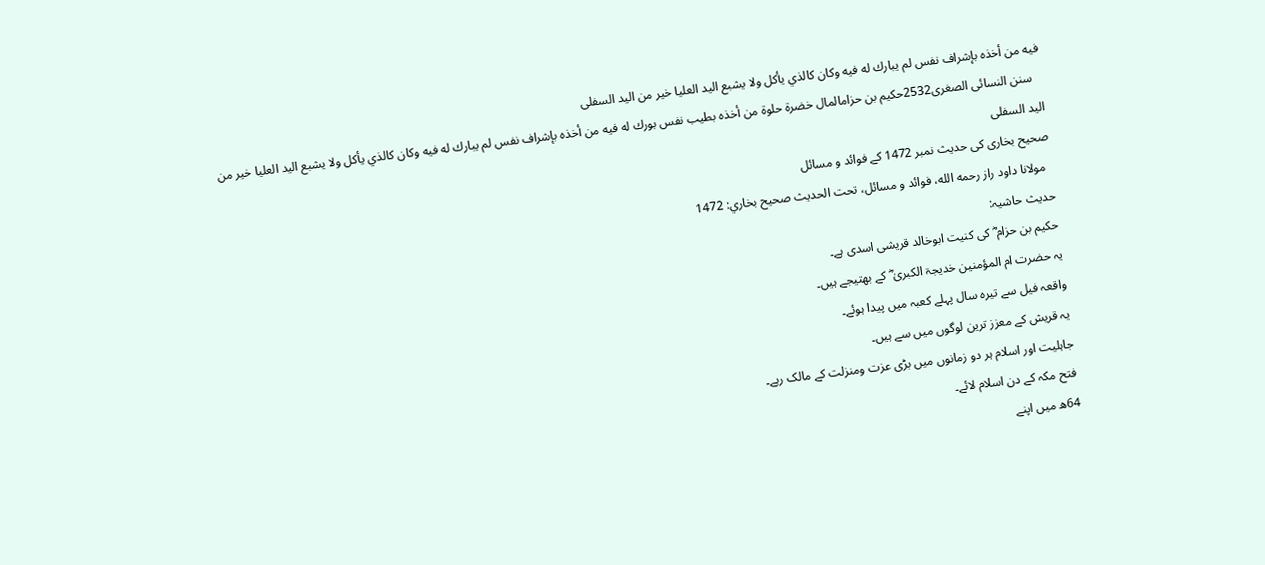فيه من أخذه بإشراف نفس لم يبارك له فيه وكان كالذي يأكل ولا يشبع اليد العليا خير من اليد السفلى
   سنن النسائى الصغرى2532حكيم بن حزامالمال خضرة حلوة من أخذه بطيب نفس بورك له فيه من أخذه بإشراف نفس لم يبارك له فيه وكان كالذي يأكل ولا يشبع اليد العليا خير من اليد السفلى
صحیح بخاری کی حدیث نمبر 1472 کے فوائد و مسائل
  مولانا داود راز رحمه الله، فوائد و مسائل، تحت الحديث صحيح بخاري: 1472
حدیث حاشیہ:
حکیم بن حزام ؓ کی کنیت ابوخالد قریشی اسدی ہے۔
یہ حضرت ام المؤمنین خدیجۃ الکبریٰ ؓ کے بھتیجے ہیں۔
واقعہ فیل سے تیرہ سال پہلے کعبہ میں پیدا ہوئے۔
یہ قریش کے معزز ترین لوگوں میں سے ہیں۔
جاہلیت اور اسلام ہر دو زمانوں میں بڑی عزت ومنزلت کے مالک رہے۔
فتح مکہ کے دن اسلام لائے۔
64ھ میں اپنے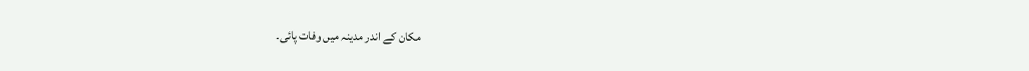مکان کے اندر مدینہ میں وفات پائی۔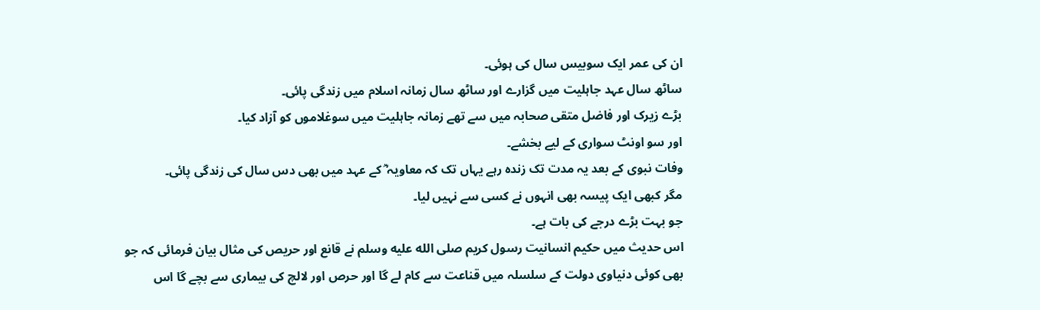ان کی عمر ایک سوبیس سال کی ہوئی۔
ساٹھ سال عہد جاہلیت میں گزارے اور ساٹھ سال زمانہ اسلام میں زندگی پائی۔
بڑے زیرک اور فاضل متقی صحابہ میں سے تھے زمانہ جاہلیت میں سوغلاموں کو آزاد کیا۔
اور سو اونٹ سواری کے لیے بخشے۔
وفات نبوی کے بعد یہ مدت تک زندہ رہے یہاں تک کہ معاویہ ؓ کے عہد میں بھی دس سال کی زندگی پائی۔
مگر کبھی ایک پیسہ بھی انہوں نے کسی سے نہیں لیا۔
جو بہت بڑے درجے کی بات ہے۔
اس حدیث میں حکیم انسانیت رسول کریم صلى الله عليه وسلم نے قانع اور حریص کی مثال بیان فرمائی کہ جو بھی کوئی دنیاوی دولت کے سلسلہ میں قناعت سے کام لے گا اور حرص اور لالچ کی بیماری سے بچے گا اس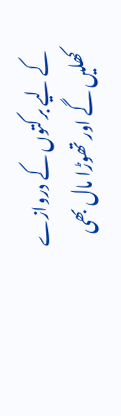کے لیے برکتوں کے دروازے کھلیں گے اور تھوڑا مال بھی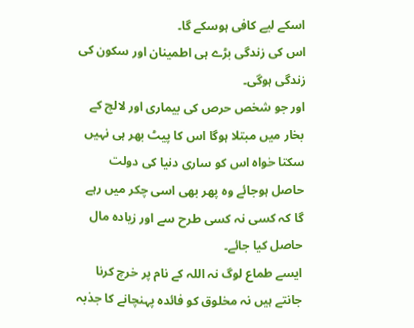اسکے لیے کافی ہوسکے گا۔
اس کی زندگی بڑے ہی اطمینان اور سکون کی زندگی ہوگی۔
اور جو شخص حرص کی بیماری اور لالچ کے بخار میں مبتلا ہوگا اس کا پیٹ بھر ہی نہیں سکتا خواہ اس کو ساری دنیا کی دولت حاصل ہوجائے وہ پھر بھی اسی چکر میں رہے گا کہ کسی نہ کسی طرح سے اور زیادہ مال حاصل کیا جائے۔
ایسے طماع لوگ نہ اللہ کے نام پر خرچ کرنا جانتے ہیں نہ مخلوق کو فائدہ پہنچانے کا جذبہ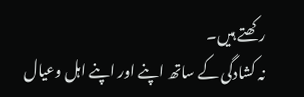رکھتے ہیں۔
نہ کشادگی کے ساتھ اپنے اور اپنے اہل وعیال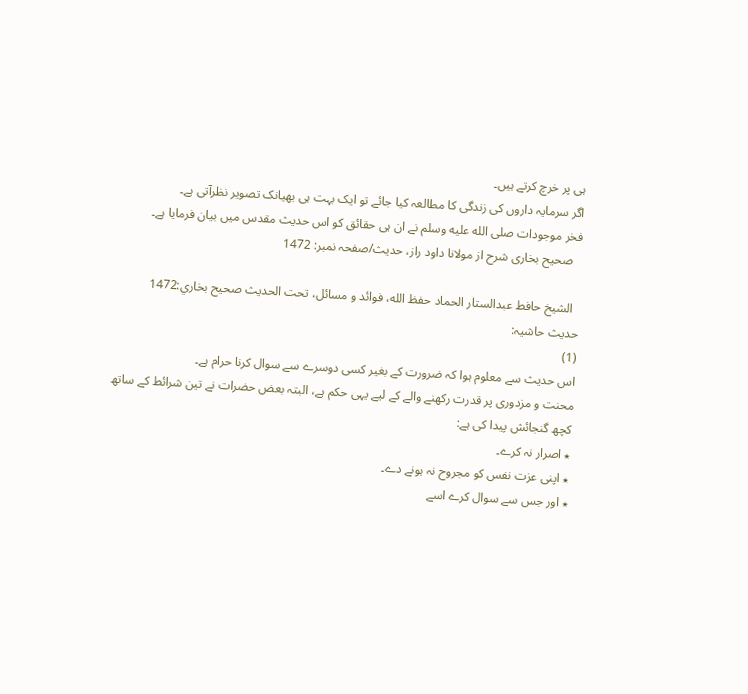ہی پر خرچ کرتے ہیں۔
اگر سرمایہ داروں کی زندگی کا مطالعہ کیا جائے تو ایک بہت ہی بھیانک تصویر نظرآتی ہے۔
فخر موجودات صلى الله عليه وسلم نے ان ہی حقائق کو اس حدیث مقدس میں بیان فرمایا ہے۔
   صحیح بخاری شرح از مولانا داود راز، حدیث/صفحہ نمبر: 1472

  الشيخ حافط عبدالستار الحماد حفظ الله، فوائد و مسائل، تحت الحديث صحيح بخاري:1472
حدیث حاشیہ:
(1)
اس حدیث سے معلوم ہوا کہ ضرورت کے بغیر کسی دوسرے سے سوال کرنا حرام ہے۔
محنت و مزدوری پر قدرت رکھنے والے کے لیے یہی حکم ہے، البتہ بعض حضرات نے تین شرائط کے ساتھ کچھ گنجائش پیدا کی ہے:
٭ اصرار نہ کرے۔
٭ اپنی عزت نفس کو مجروح نہ ہونے دے۔
٭ اور جس سے سوال کرے اسے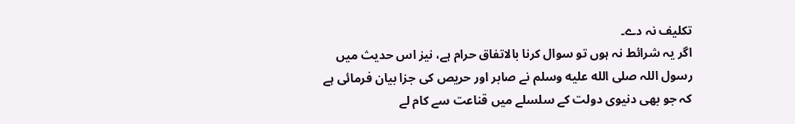تکلیف نہ دے۔
اگر یہ شرائط نہ ہوں تو سوال کرنا بالاتفاق حرام ہے، نیز اس حدیث میں رسول اللہ صلى الله عليه وسلم نے صابر اور حریص کی جزا بیان فرمائی ہے کہ جو بھی دنیوی دولت کے سلسلے میں قناعت سے کام لے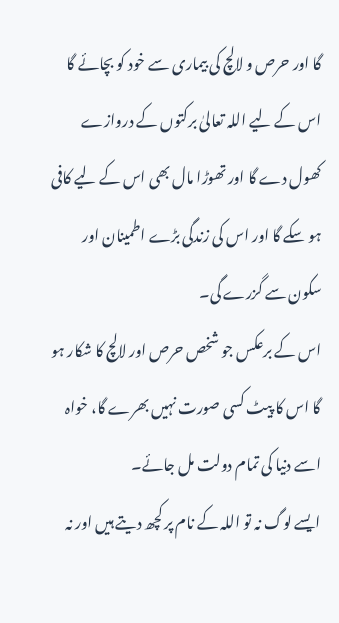گا اور حرص و لالچ کی بیماری سے خود کو بچائے گا اس کے لیے اللہ تعالیٰ برکتوں کے دروازے کھول دے گا اور تھوڑا مال بھی اس کے لیے کافی ہو سکے گا اور اس کی زندگی بڑے اطمینان اور سکون سے گزرے گی۔
اس کے برعکس جو شخص حرص اور لالچ کا شکار ہو گا اس کا پیٹ کسی صورت نہیں بھرے گا، خواہ اسے دنیا کی تمام دولت مل جائے۔
ایسے لوگ نہ تو اللہ کے نام پر کچھ دیتے ہیں اور نہ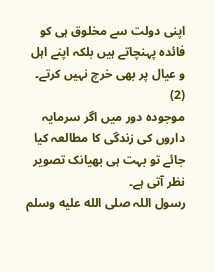اپنی دولت سے مخلوق ہی کو فائدہ پہنچاتے ہیں بلکہ اپنے اہل و عیال پر بھی خرچ نہیں کرتے۔
(2)
موجودہ دور میں اگر سرمایہ داروں کی زندگی کا مطالعہ کیا جائے تو بہت ہی بھیانک تصویر نظر آتی ہے۔
رسول اللہ صلى الله عليه وسلم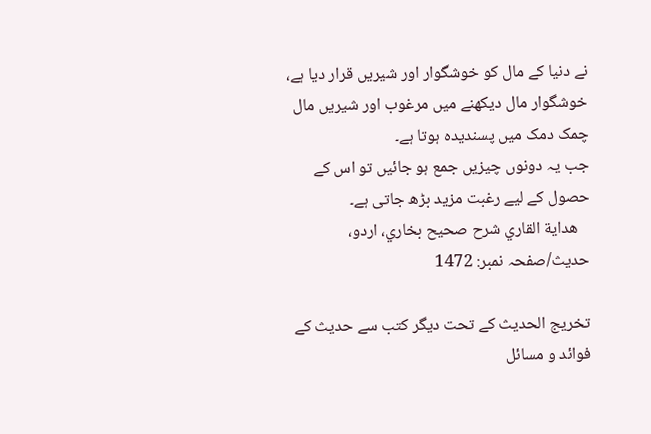نے دنیا کے مال کو خوشگوار اور شیریں قرار دیا ہے، خوشگوار مال دیکھنے میں مرغوب اور شیریں مال چمک دمک میں پسندیدہ ہوتا ہے۔
جب یہ دونوں چیزیں جمع ہو جائیں تو اس کے حصول کے لیے رغبت مزید بڑھ جاتی ہے۔
   هداية القاري شرح صحيح بخاري، اردو، حدیث/صفحہ نمبر: 1472

تخریج الحدیث کے تحت دیگر کتب سے حدیث کے فوائد و مسائل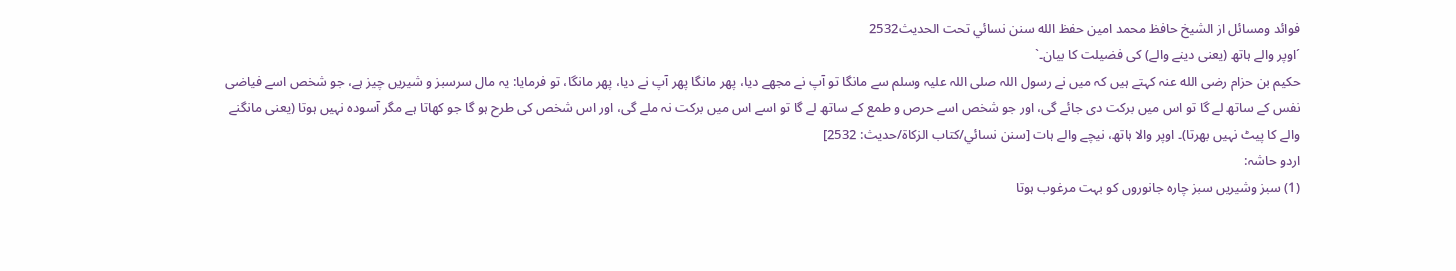فوائد ومسائل از الشيخ حافظ محمد امين حفظ الله سنن نسائي تحت الحديث2532
´اوپر والے ہاتھ (یعنی دینے والے) کی فضیلت کا بیان۔`
حکیم بن حزام رضی الله عنہ کہتے ہیں کہ میں نے رسول اللہ صلی اللہ علیہ وسلم سے مانگا تو آپ نے مجھے دیا، پھر مانگا پھر آپ نے دیا، پھر مانگا، تو فرمایا: یہ مال سرسبز و شیریں چیز ہے، جو شخص اسے فیاضی نفس کے ساتھ لے گا تو اس میں برکت دی جائے گی، اور جو شخص اسے حرص و طمع کے ساتھ لے گا تو اسے اس میں برکت نہ ملے گی، اور اس شخص کی طرح ہو گا جو کھاتا ہے مگر آسودہ نہیں ہوتا (یعنی مانگنے والے کا پیٹ نہیں بھرتا)۔ اوپر والا ہاتھ، نیچے والے ہات [سنن نسائي/كتاب الزكاة/حدیث: 2532]
اردو حاشہ:
(1) سبز وشیریں سبز چارہ جانوروں کو بہت مرغوب ہوتا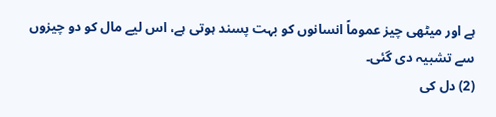ہے اور میٹھی چیز عموماً انسانوں کو بہت پسند ہوتی ہے، اس لیے مال کو دو چیزوں سے تشبیہ دی گئی۔
(2) دل کی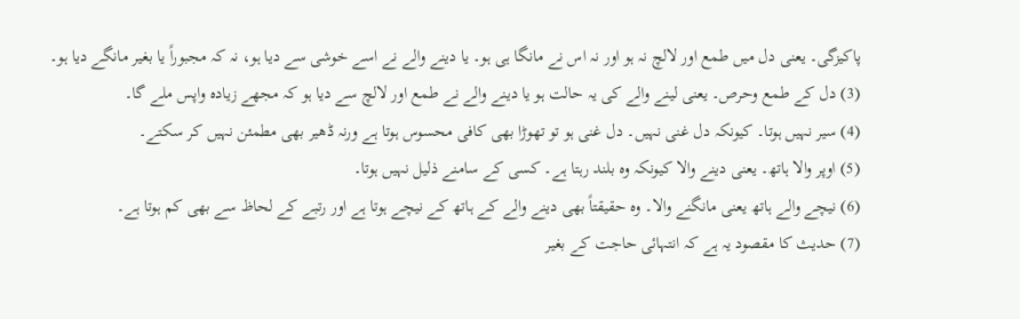پاکیزگی۔ یعنی دل میں طمع اور لالچ نہ ہو اور نہ اس نے مانگا ہی ہو۔ یا دینے والے نے اسے خوشی سے دیا ہو، نہ کہ مجبوراً یا بغیر مانگے دیا ہو۔
(3) دل کے طمع وحرص۔ یعنی لینے والے کی یہ حالت ہو یا دینے والے نے طمع اور لالچ سے دیا ہو کہ مجھے زیادہ واپس ملے گا۔
(4) سیر نہیں ہوتا۔ کیونکہ دل غنی نہیں۔ دل غنی ہو تو تھوڑا بھی کافی محسوس ہوتا ہے ورنہ ڈھیر بھی مطمئن نہیں کر سکتے۔
(5) اوپر والا ہاتھ۔ یعنی دینے والا کیونکہ وہ بلند رہتا ہے۔ کسی کے سامنے ذلیل نہیں ہوتا۔
(6) نیچے والے ہاتھ یعنی مانگنے والا۔ وہ حقیقتاً بھی دینے والے کے ہاتھ کے نیچے ہوتا ہے اور رتبے کے لحاظ سے بھی کم ہوتا ہے۔
(7) حدیث کا مقصود یہ ہے کہ انتہائی حاجت کے بغیر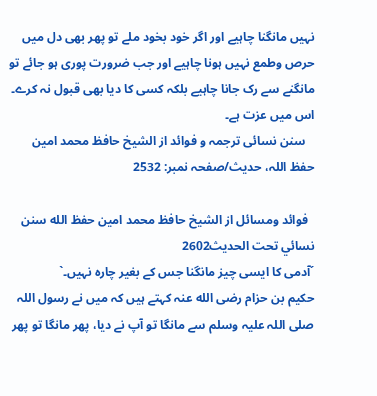نہیں مانگنا چاہیے اور اگر خود بخود ملے تو پھر بھی دل میں حرص وطمع نہیں ہونا چاہیے اور جب ضرورت پوری ہو جائے تو مانگنے سے رک جانا چاہیے بلکہ کسی کا دیا بھی قبول نہ کرے۔ اس میں عزت ہے۔
   سنن نسائی ترجمہ و فوائد از الشیخ حافظ محمد امین حفظ اللہ، حدیث/صفحہ نمبر: 2532

  فوائد ومسائل از الشيخ حافظ محمد امين حفظ الله سنن نسائي تحت الحديث2602
´آدمی کا ایسی چیز مانگنا جس کے بغیر چارہ نہیں۔`
حکیم بن حزام رضی الله عنہ کہتے ہیں کہ میں نے رسول اللہ صلی اللہ علیہ وسلم سے مانگا تو آپ نے دیا، پھر مانگا تو پھر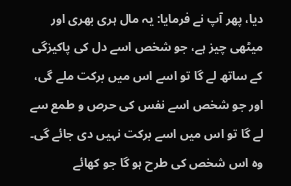دیا، پھر آپ نے فرمایا: یہ مال ہری بھری اور میٹھی چیز ہے، جو شخص اسے دل کی پاکیزگی کے ساتھ لے گا تو اسے اس میں برکت ملے گی، اور جو شخص اسے نفس کی حرص و طمع سے لے گا تو اس میں اسے برکت نہیں دی جائے گی۔ وہ اس شخص کی طرح ہو گا جو کھائے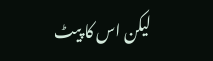لیکن اس کا پیٹ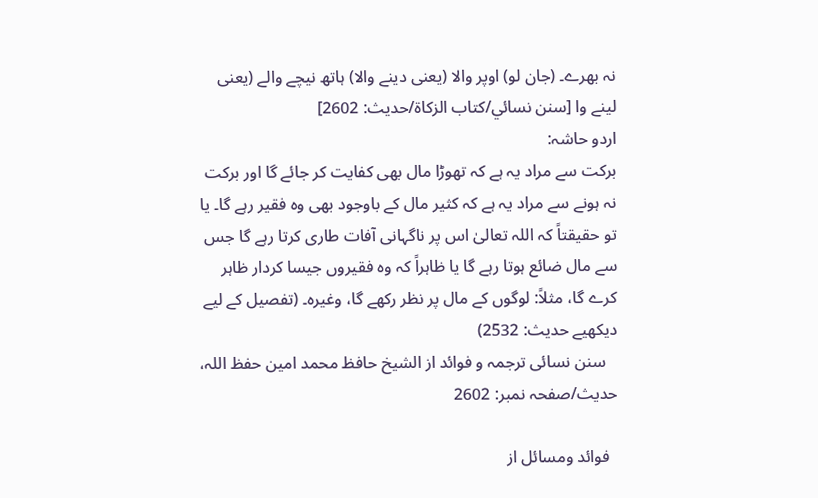نہ بھرے۔ (جان لو) اوپر والا (یعنی دینے والا) ہاتھ نیچے والے (یعنی لینے وا [سنن نسائي/كتاب الزكاة/حدیث: 2602]
اردو حاشہ:
برکت سے مراد یہ ہے کہ تھوڑا مال بھی کفایت کر جائے گا اور برکت نہ ہونے سے مراد یہ ہے کہ کثیر مال کے باوجود بھی وہ فقیر رہے گا۔ یا تو حقیقتاً کہ اللہ تعالیٰ اس پر ناگہانی آفات طاری کرتا رہے گا جس سے مال ضائع ہوتا رہے گا یا ظاہراً کہ وہ فقیروں جیسا کردار ظاہر کرے گا، مثلاً: لوگوں کے مال پر نظر رکھے گا، وغیرہ۔ (تفصیل کے لیے دیکھیے حدیث: 2532)
   سنن نسائی ترجمہ و فوائد از الشیخ حافظ محمد امین حفظ اللہ، حدیث/صفحہ نمبر: 2602

  فوائد ومسائل از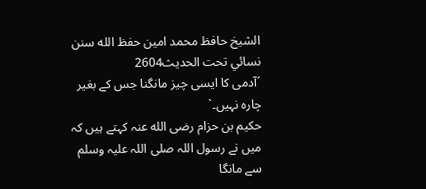الشيخ حافظ محمد امين حفظ الله سنن نسائي تحت الحديث2604
´آدمی کا ایسی چیز مانگنا جس کے بغیر چارہ نہیں۔`
حکیم بن حزام رضی الله عنہ کہتے ہیں کہ میں نے رسول اللہ صلی اللہ علیہ وسلم سے مانگا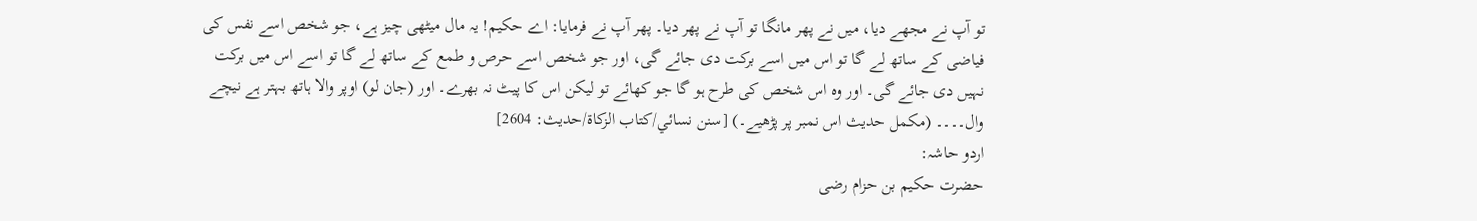تو آپ نے مجھے دیا، میں نے پھر مانگا تو آپ نے پھر دیا۔ پھر آپ نے فرمایا: اے حکیم! یہ مال میٹھی چیز ہے، جو شخص اسے نفس کی فیاضی کے ساتھ لے گا تو اس میں اسے برکت دی جائے گی، اور جو شخص اسے حرص و طمع کے ساتھ لے گا تو اسے اس میں برکت نہیں دی جائے گی۔ اور وہ اس شخص کی طرح ہو گا جو کھائے تو لیکن اس کا پیٹ نہ بھرے۔ اور (جان لو) اوپر والا ہاتھ بہتر ہے نیچے وال۔۔۔۔ (مکمل حدیث اس نمبر پر پڑھیے۔) [سنن نسائي/كتاب الزكاة/حدیث: 2604]
اردو حاشہ:
حضرت حکیم بن حزام رضی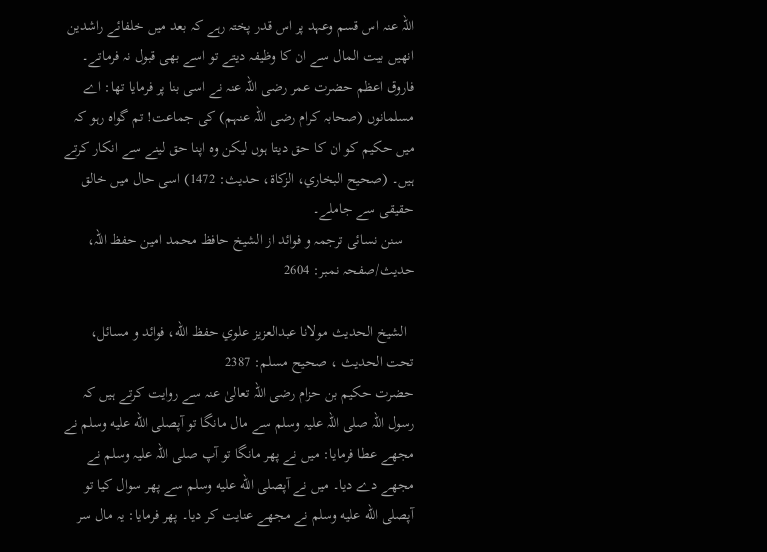اللہ عنہ اس قسم وعہد پر اس قدر پختہ رہے کہ بعد میں خلفائے راشدین انھیں بیت المال سے ان کا وظیفہ دیتے تو اسے بھی قبول نہ فرماتے۔ فاروق اعظم حضرت عمر رضی اللہ عنہ نے اسی بنا پر فرمایا تھا: اے مسلمانوں (صحابہ کرام رضی اللہ عنہم) کی جماعت! تم گواہ رہو کہ میں حکیم کو ان کا حق دیتا ہوں لیکن وہ اپنا حق لینے سے انکار کرتے ہیں۔ (صحیح البخاري، الزکاة، حدیث: 1472) اسی حال میں خالق حقیقی سے جاملے۔
   سنن نسائی ترجمہ و فوائد از الشیخ حافظ محمد امین حفظ اللہ، حدیث/صفحہ نمبر: 2604

  الشيخ الحديث مولانا عبدالعزيز علوي حفظ الله، فوائد و مسائل، تحت الحديث ، صحيح مسلم: 2387
حضرت حکیم بن حزام رضی اللہ تعالیٰ عنہ سے روایت کرتے ہیں کہ رسول اللہ صلی اللہ علیہ وسلم سے مال مانگا تو آپصلى الله عليه وسلم نے مجھے عطا فرمایا: میں نے پھر مانگا تو آپ صلی اللہ علیہ وسلم نے مجھے دے دیا۔ میں نے آپصلى الله عليه وسلم سے پھر سوال کیا تو آپصلى الله عليه وسلم نے مجھے عنایت کر دیا۔ پھر فرمایا: یہ مال سر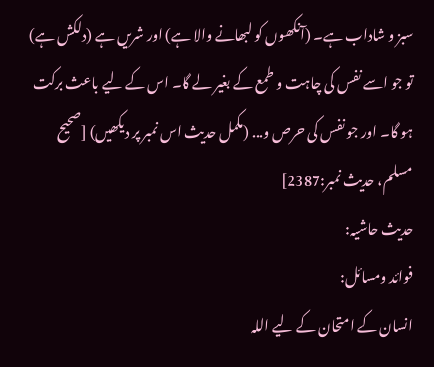سبز و شاداب ہے۔ (آنکھوں کو لبھانے والا ہے) اور شریں ہے (دلکش ہے) تو جو اسے نفس کی چاہت و طمع کے بغیر لے گا۔ اس کے لیے باعث برکت ہو گا۔ اور جو نفس کی حرص و... (مکمل حدیث اس نمبر پر دیکھیں) [صحيح مسلم، حديث نمبر:2387]
حدیث حاشیہ:
فوائد ومسائل:
انسان کے امتحان کے لیے اللہ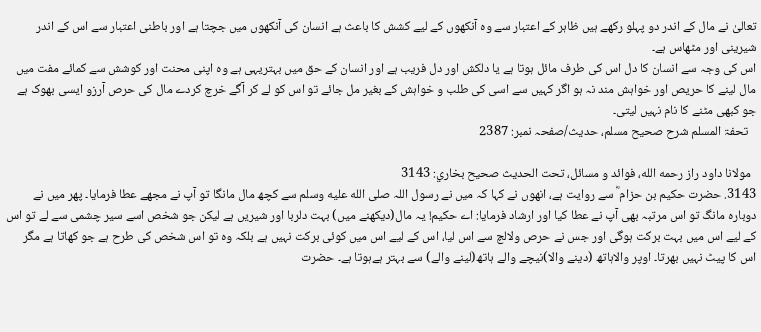تعالیٰ نے مال کے اندر دو پہلو رکھے ہیں ظاہر کے اعتبار سے وہ آنکھوں کے لیے کشش کا باعث ہے انسان کی آنکھوں میں جچتا ہے اور باطنی اعتبار سے اس کے اندر شیرینی اور مٹھاس ہے۔
اس کی وجہ سے انسان کا دل اس کی طرف مائل ہوتا ہے یا دلکش اور دل فریب ہے اور انسان کے حق میں بہتریہی ہے وہ اپنی محنت اور کوشش سے کمائے مفت میں مال لینے کا حریص اور خواہش مند نہ ہو اگر کہیں سے اسی کی طلب و خواہش کے بغیر مل جائے تو اس کو لے کر آگے خرچ کردے مال کی حرص آرزو ایسی بھوک ہے جو کبھی مٹنے کا نام نہیں لیتی۔
   تحفۃ المسلم شرح صحیح مسلم، حدیث/صفحہ نمبر: 2387

  مولانا داود راز رحمه الله، فوائد و مسائل، تحت الحديث صحيح بخاري: 3143
3143. حضرت حکیم بن حزام ؓ سے روایت ہے، انھوں نے کہا کہ میں نے رسول اللہ صلى الله عليه وسلم سے کچھ مال مانگا تو آپ نے مجھے عطا فرمایا۔ پھر میں نے دوبارہ مانگ تو اس مرتبہ بھی آپ نے عطا کیا اور ارشاد فرمایا: اے حکیم! یہ مال(دیکھنے میں) بہت دلربا اور شیریں ہے لیکن جو شخص اسے سیر چشمی سے لے تو اس کے لیے اس میں بہت برکت ہوگی اور جس نے حرص ولالچ سے اس لیا، اس کے لیے اس میں کوئی برکت نہیں ہے بلکہ وہ تو اس شخص کی طرح ہے جو کھاتا ہے مگر اس کا پیٹ نہیں بھرتا۔ اوپر والاہاتھ (دینے والا)نیچے والے ہاتھ(لینے والے) سے بہتر ہےہوتا ہے۔ حضرت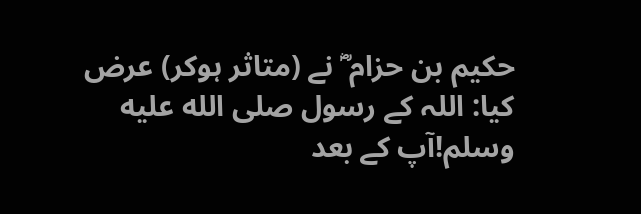حکیم بن حزام ؓ نے (متاثر ہوکر) عرض کیا: اللہ کے رسول صلى الله عليه وسلم!آپ کے بعد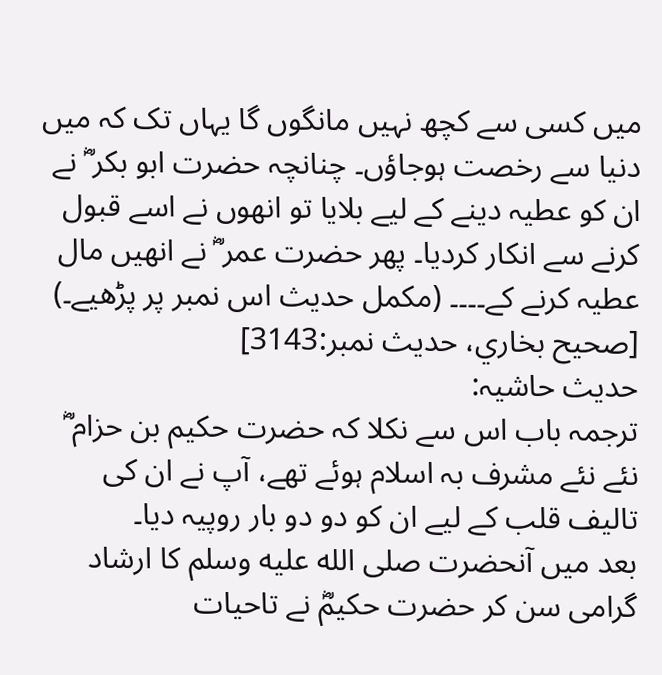میں کسی سے کچھ نہیں مانگوں گا یہاں تک کہ میں دنیا سے رخصت ہوجاؤں۔ چنانچہ حضرت ابو بکر ؓ نے ان کو عطیہ دینے کے لیے بلایا تو انھوں نے اسے قبول کرنے سے انکار کردیا۔ پھر حضرت عمر ؓ نے انھیں مال عطیہ کرنے کے۔۔۔۔ (مکمل حدیث اس نمبر پر پڑھیے۔) [صحيح بخاري، حديث نمبر:3143]
حدیث حاشیہ:
ترجمہ باب اس سے نکلا کہ حضرت حکیم بن حزام ؓ نئے نئے مشرف بہ اسلام ہوئے تھے، آپ نے ان کی تالیف قلب کے لیے ان کو دو دو بار روپیہ دیا۔
بعد میں آنحضرت صلى الله عليه وسلم کا ارشاد گرامی سن کر حضرت حکيمؓ نے تاحیات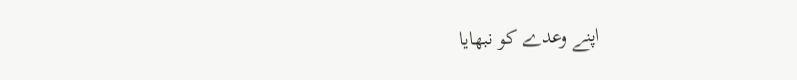اپنے وعدے کو نبھایا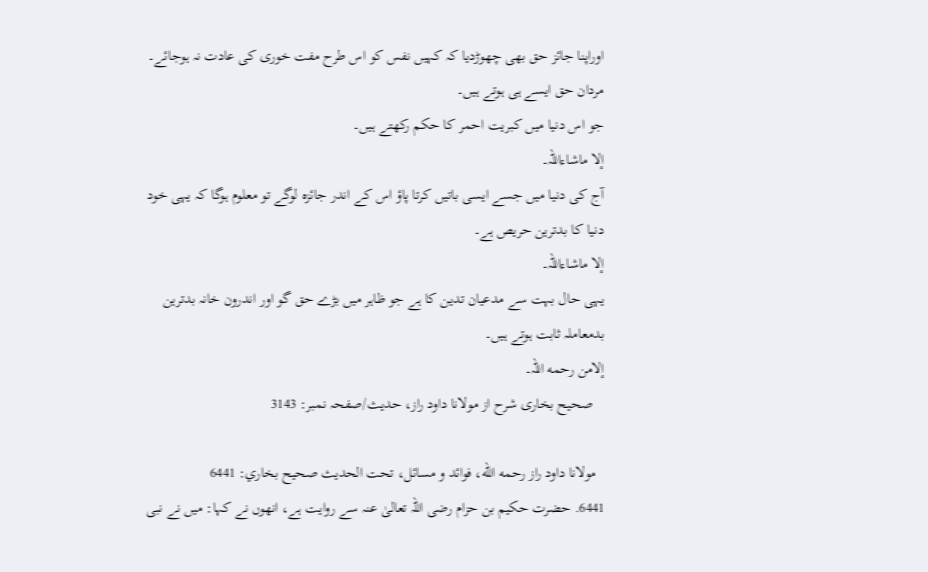اوراپنا جائز حق بھی چھوڑدیا کہ کہیں نفس کو اس طرح مفت خوری کی عادت نہ ہوجائے۔
مردان حق ایسے ہی ہوتے ہیں۔
جو اس دنیا میں کبریت احمر کا حکم رکھتے ہیں۔
إلا ماشاءاللہ۔
آج کی دنیا میں جسے ایسی باتیں کرتا پاؤ اس کے اندر جائزہ لوگے تو معلوم ہوگا کہ یہی خود دنیا کا بدترین حریص ہے۔
إلا ماشاءاللہ۔
یہی حال بہت سے مدعیان تدین کا ہے جو ظاہر میں بڑے حق گو اور اندرون خانہ بدترین بدمعاملہ ثابت ہوتے ہیں۔
إلامن رحمه اللہ۔
   صحیح بخاری شرح از مولانا داود راز، حدیث/صفحہ نمبر: 3143

  مولانا داود راز رحمه الله، فوائد و مسائل، تحت الحديث صحيح بخاري: 6441
6441. حضرت حکیم بن حزام رضی اللہ تعالیٰ عنہ سے روایت ہے، انھوں نے کہا: میں نے نبی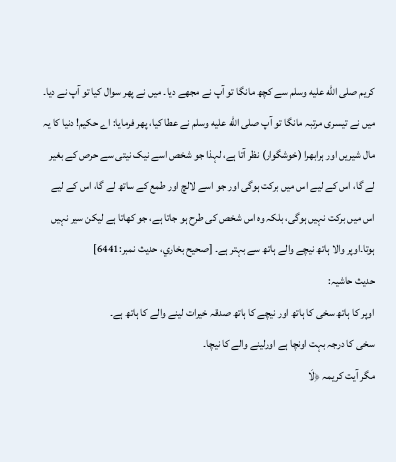کریم صلى الله عليه وسلم سے کچھ مانگا تو آپ نے مجھے دیا۔ میں نے پھر سوال کیا تو آپ نے دیا۔ میں نے تیسری مرتبہ مانگا تو آپ صلى الله عليه وسلم نے عطا کیا، پھر فرمایا: اے حکیم! دنیا کا یہ مال شیریں اور ہرابھرا (خوشگوار) نظر آتا ہے، لہذا جو شخص اسے نیک نیتی سے حرص کے بغیر لے گا، اس کے لیے اس میں برکت ہوگی اور جو اسے لالچ اور طمع کے ساتھ لے گا، اس کے لیے اس میں برکت نہیں ہوگی، بلکہ وہ اس شخص کی طرح ہو جاتا ہے، جو کھاتا ہے لیکن سیر نہیں ہوتا۔اوپر والا ہاتھ نیچے والے ہاتھ سے بہتر ہے۔ [صحيح بخاري، حديث نمبر:6441]
حدیث حاشیہ:
اوپر کا ہاتھ سخی کا ہاتھ اور نیچے کا ہاتھ صدقہ خیرات لینے والے کا ہاتھ ہے۔
سخی کا درجہ بہت اونچا ہے اورلینے والے کا نیچا۔
مگر آیت کریمہ ﴿لَا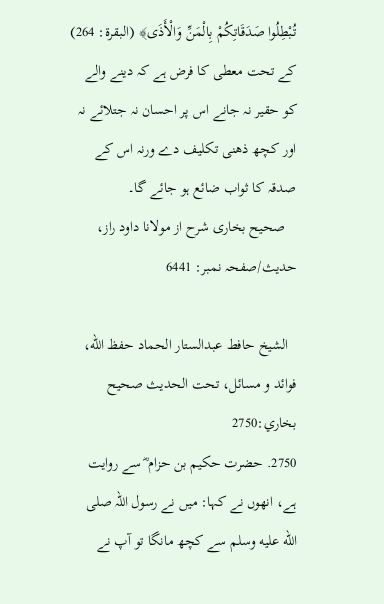تُبْطِلُوا صَدَقَاتِكُمْ بِالْمَنِّ وَالْأَذَى﴾ (البقرة: 264)
کے تحت معطی کا فرض ہے کہ دینے والے کو حقیر نہ جانے اس پر احسان نہ جتلائے نہ اور کچھ ذھنی تکلیف دے ورنہ اس کے صدقہ کا ثواب ضائع ہو جائے گا۔
   صحیح بخاری شرح از مولانا داود راز، حدیث/صفحہ نمبر: 6441

  الشيخ حافط عبدالستار الحماد حفظ الله، فوائد و مسائل، تحت الحديث صحيح بخاري:2750
2750. حضرت حکیم بن حزام ؓ سے روایت ہے، انھوں نے کہا: میں نے رسول اللہ صلى الله عليه وسلم سے کچھ مانگا تو آپ نے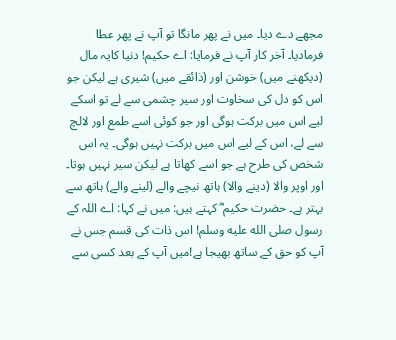مجھے دے دیا۔ میں نے پھر مانگا تو آپ نے پھر عطا فرمادیا۔ آخر کار آپ نے فرمایا: اے حکیم! دنیا کایہ مال (دیکھنے میں) خوشن اور (ذائقے میں) شیری ہے لیکن جو اس کو دل کی سخاوت اور سیر چشمی سے لے تو اسکے لیے اس میں برکت ہوگی اور جو کوئی اسے طمع اور لالچ سے لے، اس کے لیے اس میں برکت نہیں ہوگی۔ یہ اس شخص کی طرح ہے جو اسے کھاتا ہے لیکن سیر نہیں ہوتا۔ اور اوپر والا (دینے والا) ہاتھ نیچے والے (لینے والے) ہاتھ سے بہتر ہے۔ حضرت حکیم ؓ کہتے ہیں: میں نے کہا: اے اللہ کے رسول صلى الله عليه وسلم! اس ذات کی قسم جس نے آپ کو حق کے ساتھ بھیجا ہے!میں آپ کے بعد کسی سے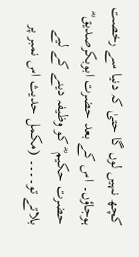کچھ نہیں لوں گا حتیٰ کہ دنیا سے رخصت ہوجاؤں۔ اس کے بعد حضرت ابوبکرصدیق ؓ حضرت حکیم ؓ کو وظیفہ دینے کے لیے بلاتے تو۔۔۔۔ (مکمل حدیث اس نمبر پر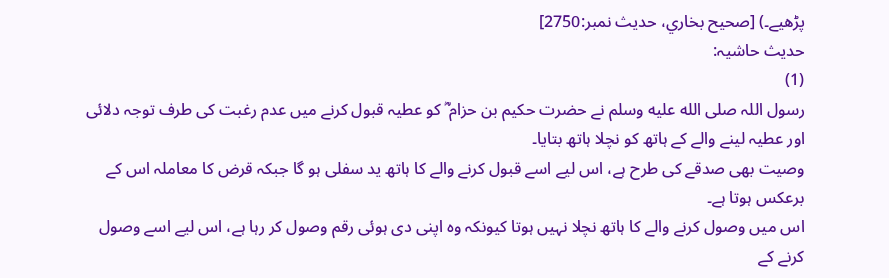پڑھیے۔) [صحيح بخاري، حديث نمبر:2750]
حدیث حاشیہ:
(1)
رسول اللہ صلى الله عليه وسلم نے حضرت حکیم بن حزام ؓ کو عطیہ قبول کرنے میں عدم رغبت کی طرف توجہ دلائی اور عطیہ لینے والے کے ہاتھ کو نچلا ہاتھ بتایا۔
وصیت بھی صدقے کی طرح ہے، اس لیے اسے قبول کرنے والے کا ہاتھ ید سفلی ہو گا جبکہ قرض کا معاملہ اس کے برعکس ہوتا ہے۔
اس میں وصول کرنے والے کا ہاتھ نچلا نہیں ہوتا کیونکہ وہ اپنی دی ہوئی رقم وصول کر رہا ہے، اس لیے اسے وصول کرنے کے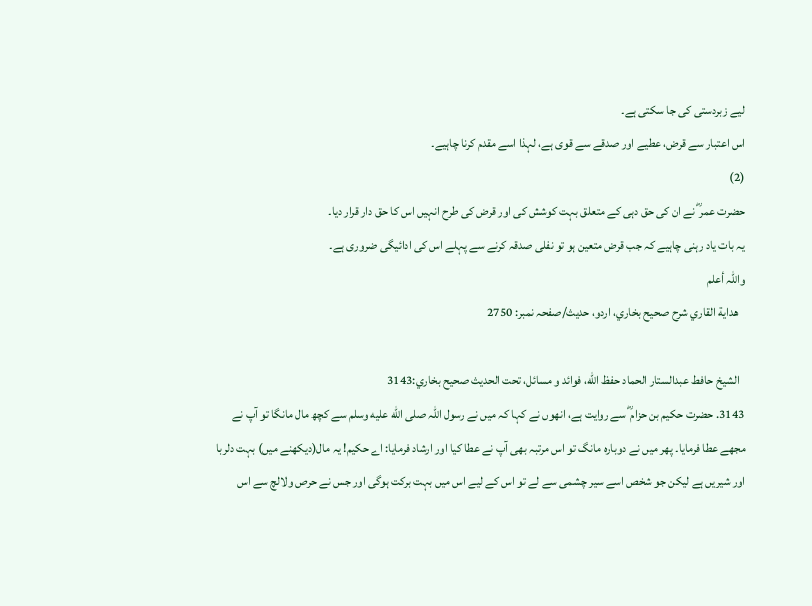لیے زبردستی کی جا سکتی ہے۔
اس اعتبار سے قرض، عطیے اور صدقے سے قوی ہے، لہذا اسے مقدم کرنا چاہیے۔
(2)
حضرت عمر ؓ نے ان کی حق دہی کے متعلق بہت کوشش کی اور قرض کی طرح انہیں اس کا حق دار قرار دیا۔
یہ بات یاد رہنی چاہیے کہ جب قرض متعین ہو تو نفلی صدقہ کرنے سے پہلے اس کی ادائیگی ضروری ہے۔
واللہ أعلم
   هداية القاري شرح صحيح بخاري، اردو، حدیث/صفحہ نمبر: 2750

  الشيخ حافط عبدالستار الحماد حفظ الله، فوائد و مسائل، تحت الحديث صحيح بخاري:3143
3143. حضرت حکیم بن حزام ؓ سے روایت ہے، انھوں نے کہا کہ میں نے رسول اللہ صلى الله عليه وسلم سے کچھ مال مانگا تو آپ نے مجھے عطا فرمایا۔ پھر میں نے دوبارہ مانگ تو اس مرتبہ بھی آپ نے عطا کیا اور ارشاد فرمایا: اے حکیم! یہ مال(دیکھنے میں) بہت دلربا اور شیریں ہے لیکن جو شخص اسے سیر چشمی سے لے تو اس کے لیے اس میں بہت برکت ہوگی اور جس نے حرص ولالچ سے اس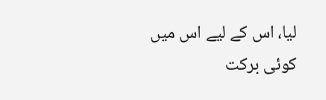لیا، اس کے لیے اس میں کوئی برکت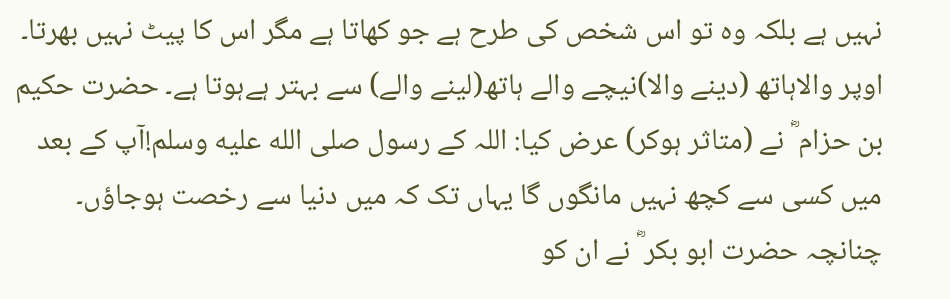نہیں ہے بلکہ وہ تو اس شخص کی طرح ہے جو کھاتا ہے مگر اس کا پیٹ نہیں بھرتا۔ اوپر والاہاتھ (دینے والا)نیچے والے ہاتھ(لینے والے) سے بہتر ہےہوتا ہے۔ حضرت حکیم بن حزام ؓ نے (متاثر ہوکر) عرض کیا: اللہ کے رسول صلى الله عليه وسلم!آپ کے بعد میں کسی سے کچھ نہیں مانگوں گا یہاں تک کہ میں دنیا سے رخصت ہوجاؤں۔ چنانچہ حضرت ابو بکر ؓ نے ان کو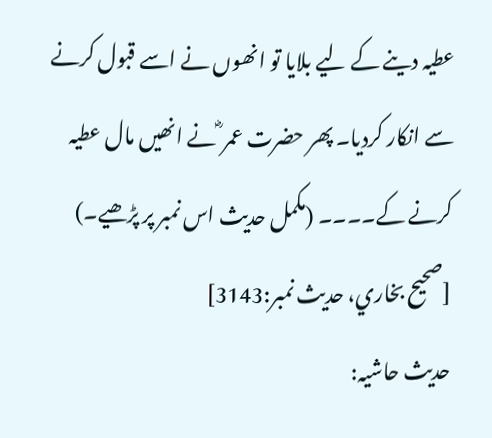عطیہ دینے کے لیے بلایا تو انھوں نے اسے قبول کرنے سے انکار کردیا۔ پھر حضرت عمر ؓ نے انھیں مال عطیہ کرنے کے۔۔۔۔ (مکمل حدیث اس نمبر پر پڑھیے۔) [صحيح بخاري، حديث نمبر:3143]
حدیث حاشیہ: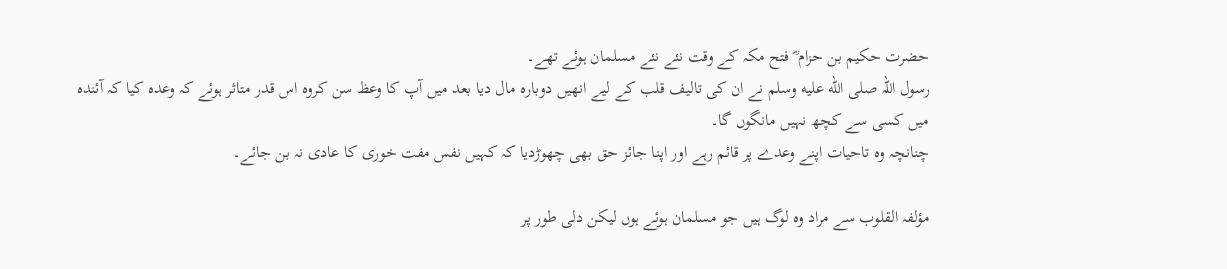حضرت حکیم بن حزام ؓ فتح مکہ کے وقت نئے نئے مسلمان ہوئے تھے۔
رسول اللہ صلى الله عليه وسلم نے ان کی تالیف قلب کے لیے انھیں دوبارہ مال دیا بعد میں آپ کا وعظ سن کروہ اس قدر متاثر ہوئے کہ وعدہ کیا کہ آئندہ میں کسی سے کچھ نہیں مانگوں گا۔
چنانچہ وہ تاحیات اپنے وعدے پر قائم رہے اور اپنا جائز حق بھی چھوڑدیا کہ کہیں نفس مفت خوری کا عادی نہ بن جائے۔

مؤلفہ القلوب سے مراد وہ لوگ ہیں جو مسلمان ہوئے ہوں لیکن دلی طور پر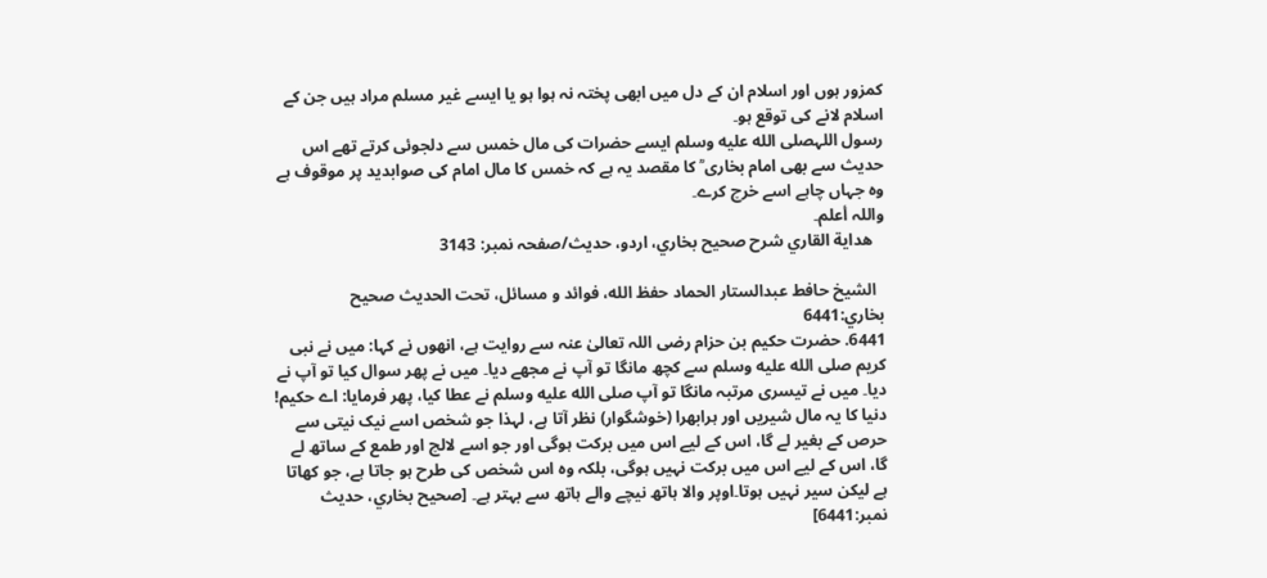کمزور ہوں اور اسلام ان کے دل میں ابھی پختہ نہ ہوا ہو یا ایسے غیر مسلم مراد ہیں جن کے اسلام لانے کی توقع ہو۔
رسول اللہصلى الله عليه وسلم ایسے حضرات کی مال خمس سے دلجوئی کرتے تھے اس حدیث سے بھی امام بخاری ؒ کا مقصد یہ ہے کہ خمس کا مال امام کی صوابدید پر موقوف ہے وہ جہاں چاہے اسے خرچ کرے۔
واللہ أعلم۔
   هداية القاري شرح صحيح بخاري، اردو، حدیث/صفحہ نمبر: 3143

  الشيخ حافط عبدالستار الحماد حفظ الله، فوائد و مسائل، تحت الحديث صحيح بخاري:6441
6441. حضرت حکیم بن حزام رضی اللہ تعالیٰ عنہ سے روایت ہے، انھوں نے کہا: میں نے نبی کریم صلى الله عليه وسلم سے کچھ مانگا تو آپ نے مجھے دیا۔ میں نے پھر سوال کیا تو آپ نے دیا۔ میں نے تیسری مرتبہ مانگا تو آپ صلى الله عليه وسلم نے عطا کیا، پھر فرمایا: اے حکیم! دنیا کا یہ مال شیریں اور ہرابھرا (خوشگوار) نظر آتا ہے، لہذا جو شخص اسے نیک نیتی سے حرص کے بغیر لے گا، اس کے لیے اس میں برکت ہوگی اور جو اسے لالچ اور طمع کے ساتھ لے گا، اس کے لیے اس میں برکت نہیں ہوگی، بلکہ وہ اس شخص کی طرح ہو جاتا ہے، جو کھاتا ہے لیکن سیر نہیں ہوتا۔اوپر والا ہاتھ نیچے والے ہاتھ سے بہتر ہے۔ [صحيح بخاري، حديث نمبر:6441]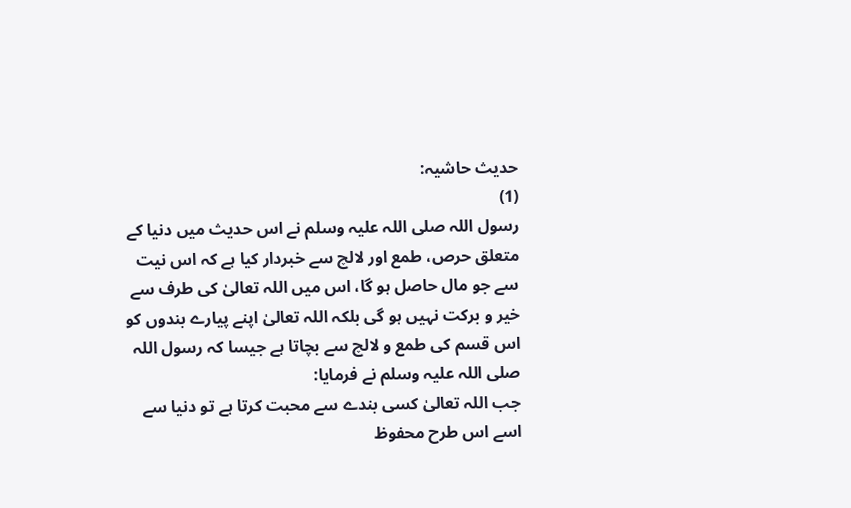حدیث حاشیہ:
(1)
رسول اللہ صلی اللہ علیہ وسلم نے اس حدیث میں دنیا کے متعلق حرص، طمع اور لالچ سے خبردار کیا ہے کہ اس نیت سے جو مال حاصل ہو گا، اس میں اللہ تعالیٰ کی طرف سے خیر و برکت نہیں ہو گی بلکہ اللہ تعالیٰ اپنے پیارے بندوں کو اس قسم کی طمع و لالچ سے بچاتا ہے جیسا کہ رسول اللہ صلی اللہ علیہ وسلم نے فرمایا:
جب اللہ تعالیٰ کسی بندے سے محبت کرتا ہے تو دنیا سے اسے اس طرح محفوظ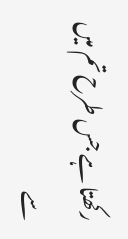رکھتا ہے جس طرح تم میں سے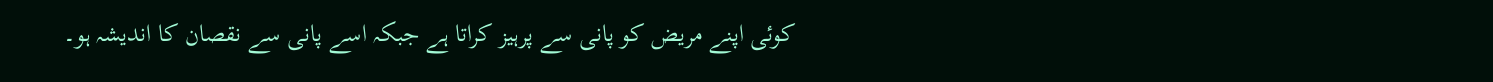کوئی اپنے مریض کو پانی سے پرہیز کراتا ہے جبکہ اسے پانی سے نقصان کا اندیشہ ہو۔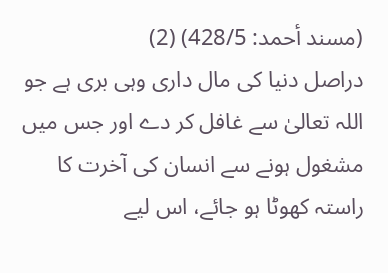(مسند أحمد: 428/5) (2)
دراصل دنیا کی مال داری وہی بری ہے جو اللہ تعالیٰ سے غافل کر دے اور جس میں مشغول ہونے سے انسان کی آخرت کا راستہ کھوٹا ہو جائے، اس لیے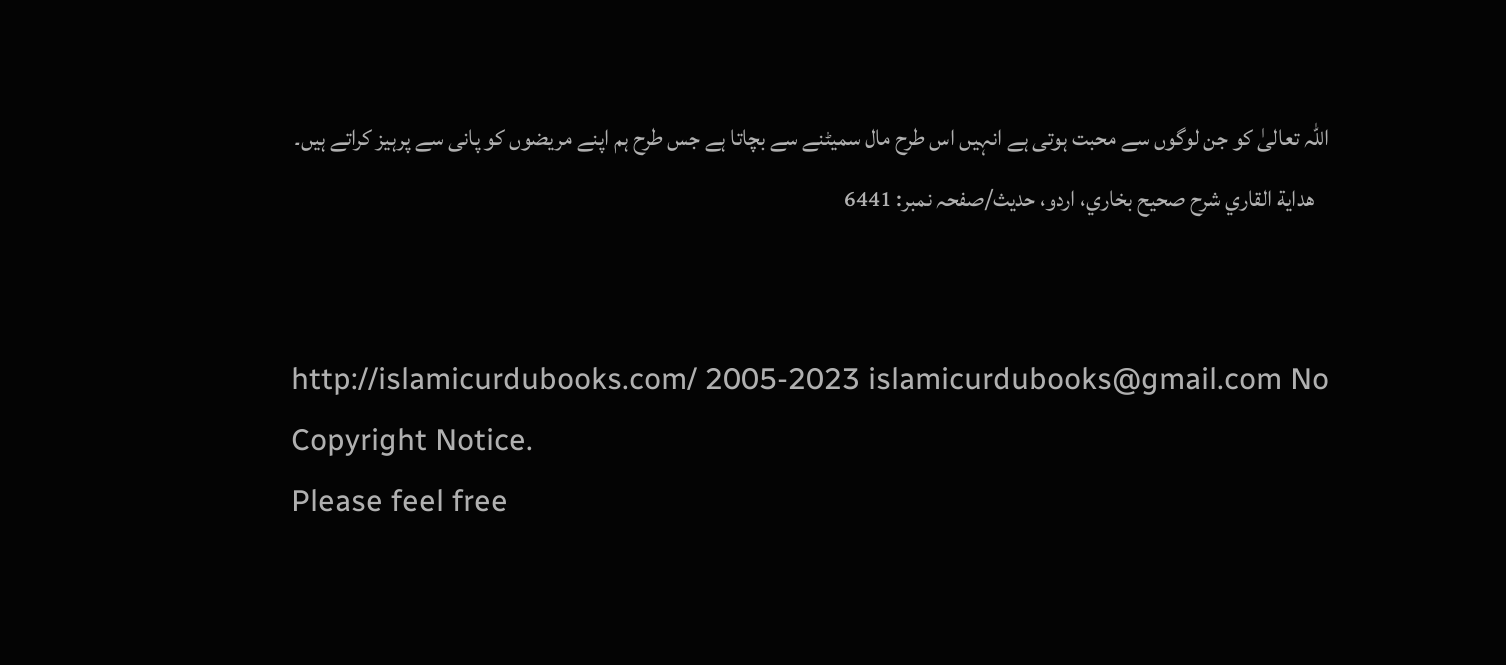اللہ تعالیٰ کو جن لوگوں سے محبت ہوتی ہے انہیں اس طرح مال سمیٹنے سے بچاتا ہے جس طرح ہم اپنے مریضوں کو پانی سے پرہیز کراتے ہیں۔
   هداية القاري شرح صحيح بخاري، اردو، حدیث/صفحہ نمبر: 6441


http://islamicurdubooks.com/ 2005-2023 islamicurdubooks@gmail.com No Copyright Notice.
Please feel free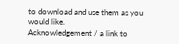to download and use them as you would like.
Acknowledgement / a link to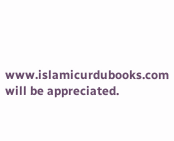www.islamicurdubooks.com will be appreciated.